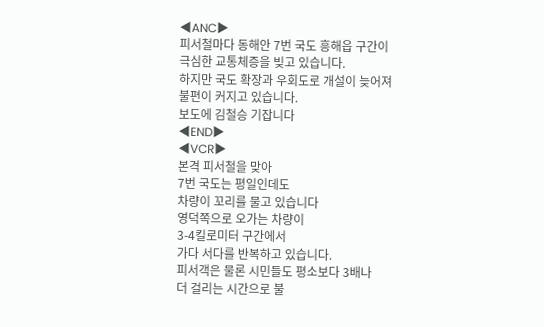◀ANC▶
피서철마다 동해안 7번 국도 흥해읍 구간이
극심한 교통체증을 빚고 있습니다.
하지만 국도 확장과 우회도로 개설이 늦어져
불편이 커지고 있습니다.
보도에 김철승 기잡니다
◀END▶
◀VCR▶
본격 피서철을 맞아
7번 국도는 평일인데도
차량이 꼬리를 물고 있습니다
영덕쪽으로 오가는 차량이
3-4킬로미터 구간에서
가다 서다를 반복하고 있습니다.
피서객은 물론 시민들도 평소보다 3배나
더 걸리는 시간으로 불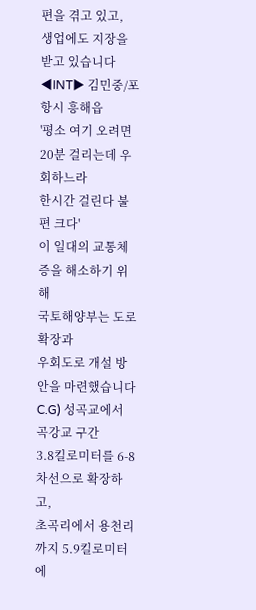편을 겪고 있고,
생업에도 지장을 받고 있습니다
◀INT▶ 김민중/포항시 흥해읍
'평소 여기 오려면 20분 걸리는데 우회하느라
한시간 걸린다 불편 크다'
이 일대의 교통체증을 해소하기 위해
국토해양부는 도로 확장과
우회도로 개설 방안을 마련했습니다
C.G) 성곡교에서 곡강교 구간
3.8킬로미터를 6-8차선으로 확장하고,
초곡리에서 용천리까지 5.9킬로미터에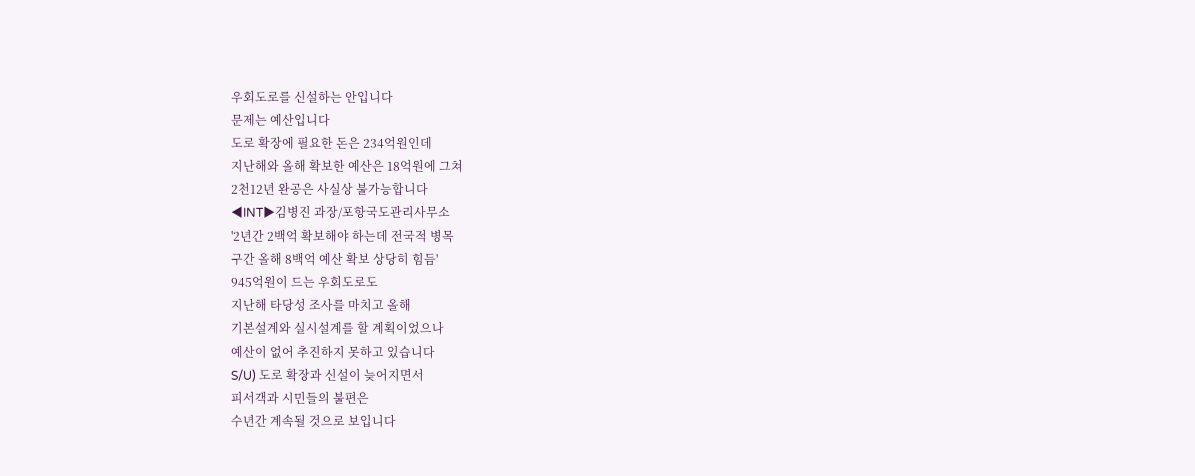우회도로를 신설하는 안입니다
문제는 예산입니다
도로 확장에 필요한 돈은 234억원인데
지난해와 올해 확보한 예산은 18억원에 그쳐
2천12년 완공은 사실상 불가능합니다
◀INT▶김병진 과장/포항국도관리사무소
'2년간 2백억 확보해야 하는데 전국적 병목
구간 올해 8백억 예산 확보 상당히 힘듬'
945억원이 드는 우회도로도
지난해 타당성 조사를 마치고 올해
기본설계와 실시설계를 할 계획이었으나
예산이 없어 추진하지 못하고 있습니다
S/U) 도로 확장과 신설이 늦어지면서
피서객과 시민들의 불편은
수년간 계속될 것으로 보입니다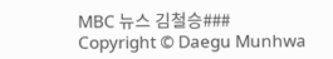MBC 뉴스 김철승###
Copyright © Daegu Munhwa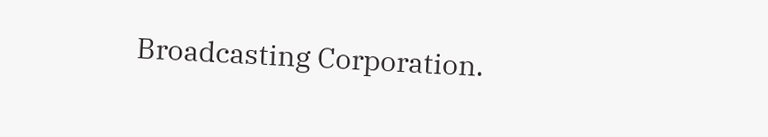Broadcasting Corporation.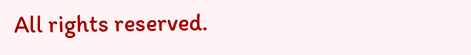All rights reserved.